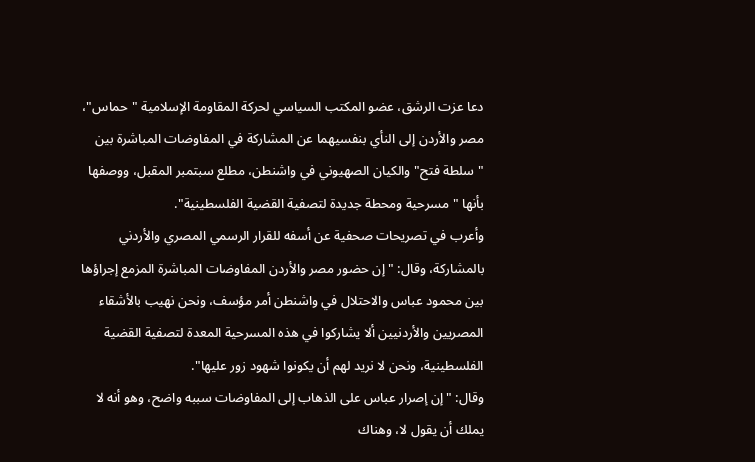دعا عزت الرشق، عضو المكتب السياسي لحركة المقاومة الإسلامية "حماس"، مصر والأردن إلى النأي بنفسيهما عن المشاركة في المفاوضات المباشرة بين "سلطة فتح" والكيان الصهيوني في واشنطن، مطلع سبتمبر المقبل، ووصفها بأنها "مسرحية ومحطة جديدة لتصفية القضية الفلسطينية".
وأعرب في تصريحات صحفية عن أسفه للقرار الرسمي المصري والأردني بالمشاركة، وقال: "إن حضور مصر والأردن المفاوضات المباشرة المزمع إجراؤها بين محمود عباس والاحتلال في واشنطن أمر مؤسف، ونحن نهيب بالأشقاء المصريين والأردنيين ألا يشاركوا في هذه المسرحية المعدة لتصفية القضية الفلسطينية، ونحن لا نريد لهم أن يكونوا شهود زور عليها".
وقال: "إن إصرار عباس على الذهاب إلى المفاوضات سببه واضح، وهو أنه لا يملك أن يقول لا، وهناك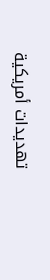تهديدات أمريكية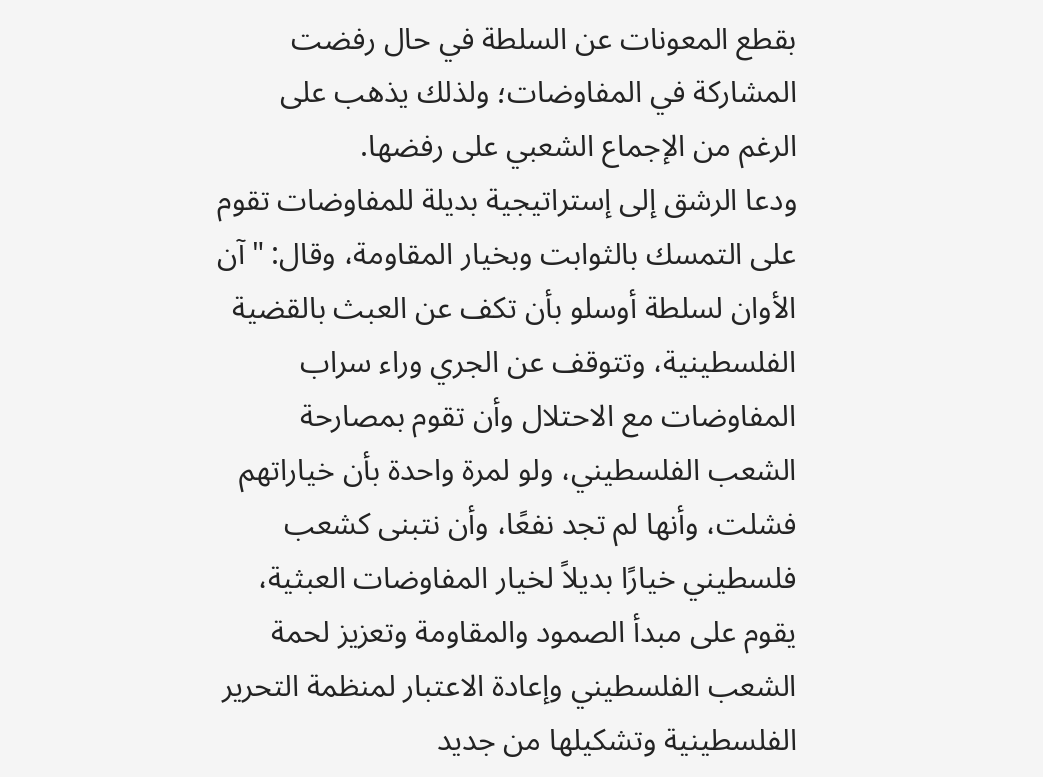بقطع المعونات عن السلطة في حال رفضت المشاركة في المفاوضات؛ ولذلك يذهب على الرغم من الإجماع الشعبي على رفضها.
ودعا الرشق إلى إستراتيجية بديلة للمفاوضات تقوم على التمسك بالثوابت وبخيار المقاومة، وقال: "آن الأوان لسلطة أوسلو بأن تكف عن العبث بالقضية الفلسطينية، وتتوقف عن الجري وراء سراب المفاوضات مع الاحتلال وأن تقوم بمصارحة الشعب الفلسطيني، ولو لمرة واحدة بأن خياراتهم فشلت، وأنها لم تجد نفعًا، وأن نتبنى كشعب فلسطيني خيارًا بديلاً لخيار المفاوضات العبثية، يقوم على مبدأ الصمود والمقاومة وتعزيز لحمة الشعب الفلسطيني وإعادة الاعتبار لمنظمة التحرير الفلسطينية وتشكيلها من جديد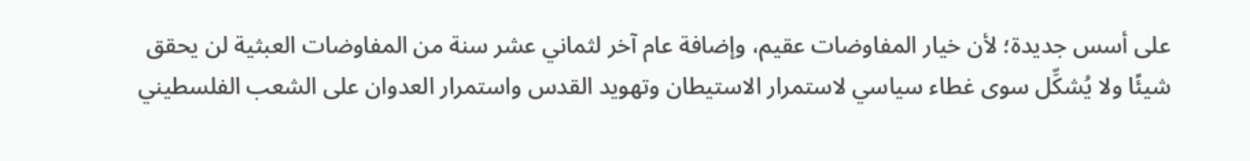على أسس جديدة؛ لأن خيار المفاوضات عقيم، وإضافة عام آخر لثماني عشر سنة من المفاوضات العبثية لن يحقق شيئًا ولا يُشكِّل سوى غطاء سياسي لاستمرار الاستيطان وتهويد القدس واستمرار العدوان على الشعب الفلسطيني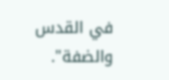في القدس والضفة".